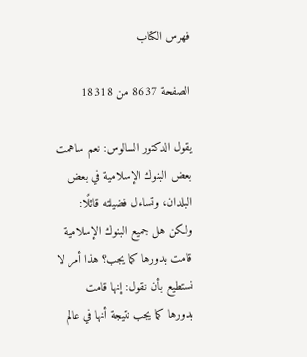فهرس الكتاب

الصفحة 8637 من 18318

يقول الدكتور السالوس: نعم ساهمت بعض البنوك الإسلامية في بعض البلدان، وتساءل فضيلته قائلًا: ولكن هل جميع البنوك الإسلامية قامت بدورها كما يجب؟ هذا أمر لا نستطيع بأن نقول: إنها قامت بدورها كما يجب نتيجة أنها في عالم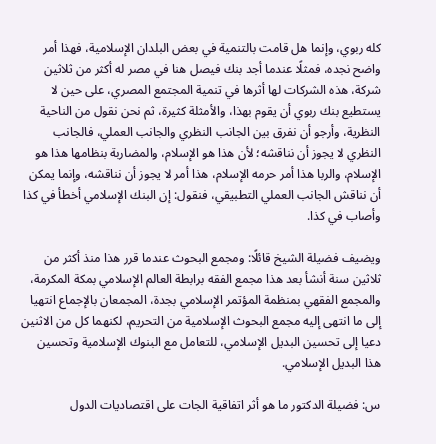كله ربوي، وإنما هل قامت بالتنمية في بعض البلدان الإسلامية، فهذا أمر واضح نجده، فمثلًا عندما أجد بنك فيصل هنا في مصر له أكثر من ثلاثين شركة، هذه الشركات لها أثرها في تنمية المجتمع المصري، على حين لا يستطيع بنك ربوي أن يقوم بهذا، والأمثلة كثيرة، ثم نحن نقول من الناحية النظرية، وأرجو أن نفرق بين الجانب النظري والجانب العملي، فالجانب النظري لا يجوز أن نناقشه؛ لأن هذا هو الإسلام، والمضاربة بنظامها هذا هو الإسلام، والربا هذا أمر حرمه الإسلام، هذا أمر لا يجوز أن نناقشه، وإنما يمكن أن نناقش الجانب العملي التطبيقي، فنقول: إن البنك الإسلامي أخطأ في كذا وأصاب في كذا.

ويضيف فضيلة الشيخ قائلًا: ومجمع البحوث عندما قرر هذا منذ أكثر من ثلاثين سنة أنشأ بعد هذا مجمع الفقه برابطة العالم الإسلامي بمكة المكرمة، والمجمع الفقهي بمنظمة المؤتمر الإسلامي بجدة، المجمعان بالإجماع انتهيا إلى ما انتهى إليه مجمع البحوث الإسلامية من التحريم، لكنهما كل من الاثنين دعيا إلى تحسين البديل الإسلامي، للتعامل مع البنوك الإسلامية وتحسين هذا البديل الإسلامي.

س: فضيلة الدكتور ما هو أثر اتفاقية الجات على اقتصاديات الدول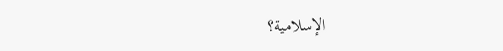الإسلامية؟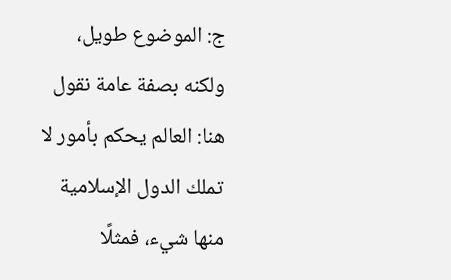ج: الموضوع طويل، ولكنه بصفة عامة نقول هنا: العالم يحكم بأمور لا تملك الدول الإسلامية منها شيء، فمثلًا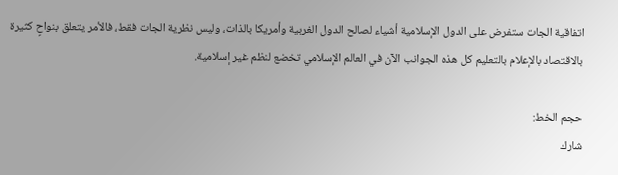اتفاقية الجات ستفرض على الدول الإسلامية أشياء لصالح الدول الغربية وأمريكا بالذات، وليس نظرية الجات فقط، فالأمر يتعلق بنواحٍ كثيرة بالاقتصاد بالإعلام بالتعليم كل هذه الجوانب الآن في العالم الإسلامي تخضع لنظم غير إسلامية.

حجم الخط:
شارك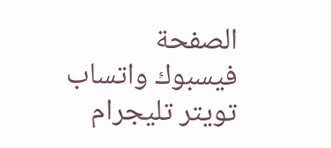الصفحة
فيسبوك واتساب تويتر تليجرام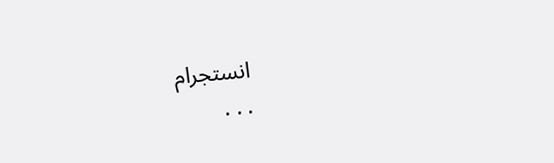انستجرام
. . .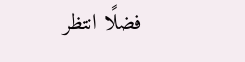فضلًا انتظر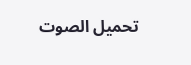تحميل الصوت